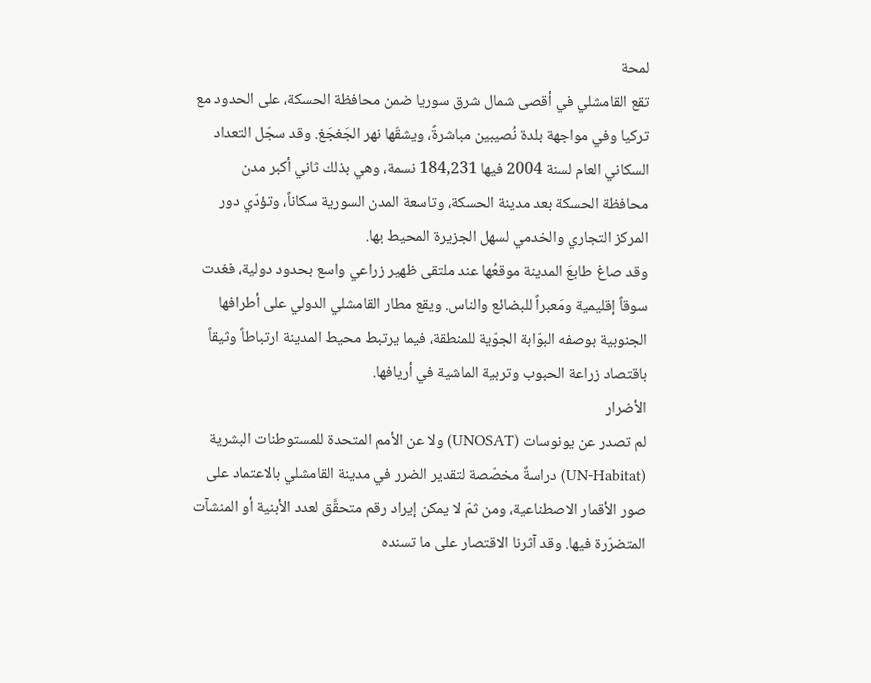لمحة
تقع القامشلي في أقصى شمال شرق سوريا ضمن محافظة الحسكة، على الحدود مع تركيا وفي مواجهة بلدة نُصيبين مباشرةً، ويشقّها نهر الجَغجَغ. وقد سجّل التعداد السكاني العام لسنة 2004 فيها 184,231 نسمة، وهي بذلك ثاني أكبر مدن محافظة الحسكة بعد مدينة الحسكة، وتاسعة المدن السورية سكاناً، وتؤدّي دور المركز التجاري والخدمي لسهل الجزيرة المحيط بها.
وقد صاغ طابعَ المدينة موقعُها عند ملتقى ظهير زراعي واسع بحدود دولية، فغدت سوقاً إقليمية ومَعبراً للبضائع والناس. ويقع مطار القامشلي الدولي على أطرافها الجنوبية بوصفه البوّابة الجوّية للمنطقة، فيما يرتبط محيط المدينة ارتباطاً وثيقاً باقتصاد زراعة الحبوب وتربية الماشية في أريافها.
الأضرار
لم تصدر عن يونوسات (UNOSAT) ولا عن الأمم المتحدة للمستوطنات البشرية (UN-Habitat) دراسةٌ مخصّصة لتقدير الضرر في مدينة القامشلي بالاعتماد على صور الأقمار الاصطناعية، ومن ثمّ لا يمكن إيراد رقم متحقَّق لعدد الأبنية أو المنشآت المتضرّرة فيها. وقد آثرنا الاقتصار على ما تسنده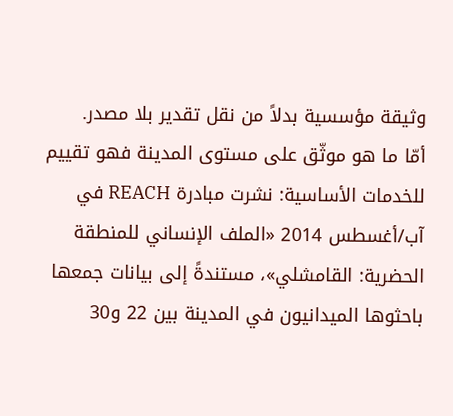وثيقة مؤسسية بدلاً من نقل تقدير بلا مصدر.
أمّا ما هو موثّق على مستوى المدينة فهو تقييم للخدمات الأساسية: نشرت مبادرة REACH في آب/أغسطس 2014 «الملف الإنساني للمنطقة الحضرية: القامشلي»، مستندةً إلى بيانات جمعها باحثوها الميدانيون في المدينة بين 22 و30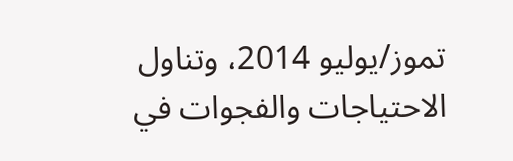تموز/يوليو 2014، وتناول الاحتياجات والفجوات في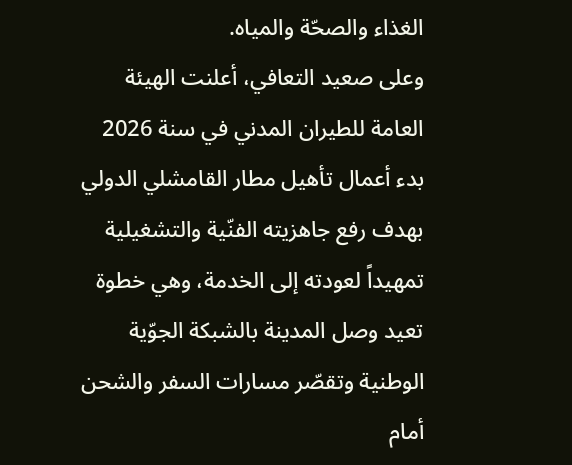الغذاء والصحّة والمياه.
وعلى صعيد التعافي، أعلنت الهيئة العامة للطيران المدني في سنة 2026 بدء أعمال تأهيل مطار القامشلي الدولي بهدف رفع جاهزيته الفنّية والتشغيلية تمهيداً لعودته إلى الخدمة، وهي خطوة تعيد وصل المدينة بالشبكة الجوّية الوطنية وتقصّر مسارات السفر والشحن أمام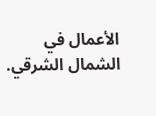الأعمال في الشمال الشرقي.